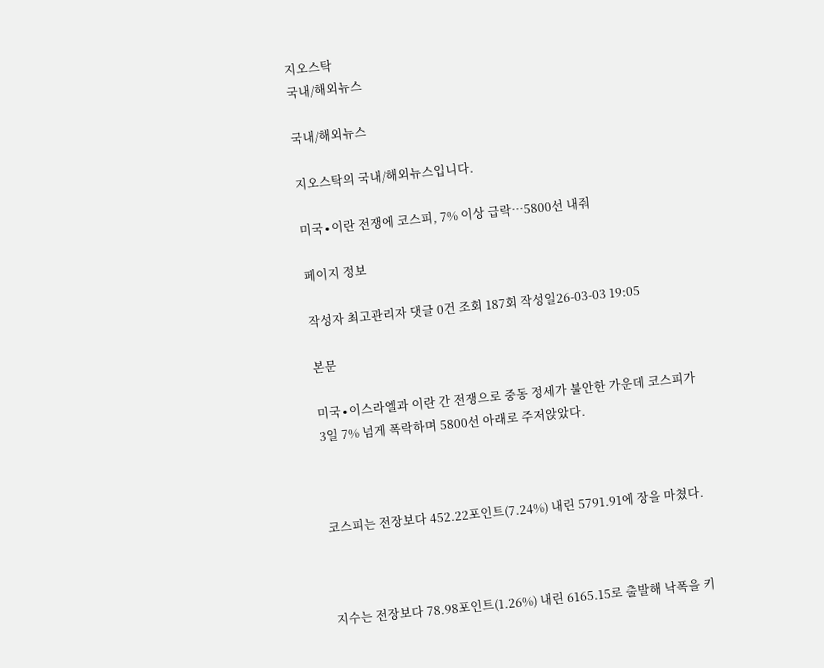지오스탁
국내/해외뉴스

국내/해외뉴스

지오스탁의 국내/해외뉴스입니다.

미국∙이란 전쟁에 코스피, 7% 이상 급락…5800선 내줘

페이지 정보

작성자 최고관리자 댓글 0건 조회 187회 작성일26-03-03 19:05

본문

미국∙이스라엘과 이란 간 전쟁으로 중동 정세가 불안한 가운데 코스피가 3일 7% 넘게 폭락하며 5800선 아래로 주저앉았다.



코스피는 전장보다 452.22포인트(7.24%) 내린 5791.91에 장을 마쳤다.



지수는 전장보다 78.98포인트(1.26%) 내린 6165.15로 출발해 낙폭을 키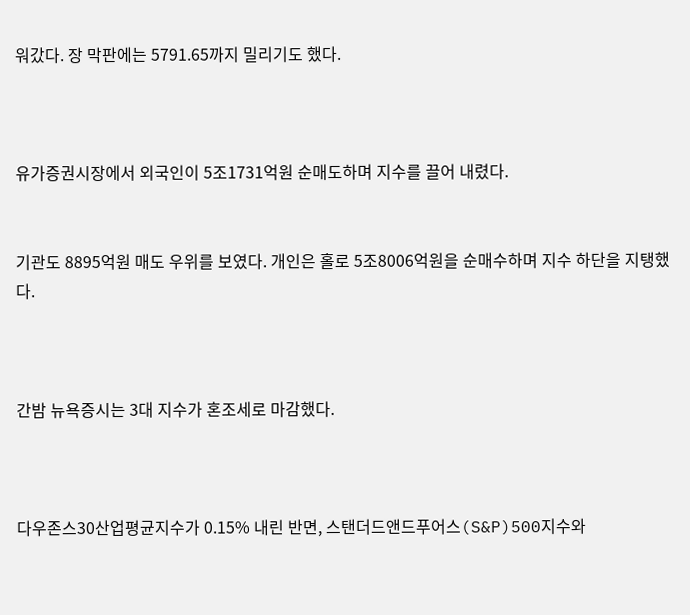워갔다. 장 막판에는 5791.65까지 밀리기도 했다.



유가증권시장에서 외국인이 5조1731억원 순매도하며 지수를 끌어 내렸다.


기관도 8895억원 매도 우위를 보였다. 개인은 홀로 5조8006억원을 순매수하며 지수 하단을 지탱했다.



간밤 뉴욕증시는 3대 지수가 혼조세로 마감했다.



다우존스30산업평균지수가 0.15% 내린 반면, 스탠더드앤드푸어스(S&P)500지수와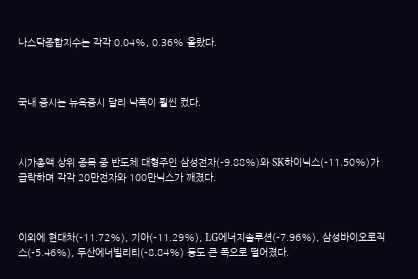나스닥종합지수는 각각 0.04%, 0.36% 올랐다.



국내 증시는 뉴욕증시 달리 낙폭이 훨씬 컸다.



시가총액 상위 종목 중 반도체 대형주인 삼성전자(-9.88%)와 SK하이닉스(-11.50%)가 급락하며 각각 20만전자와 100만닉스가 깨졌다.



이외에 현대차(-11.72%), 기아(-11.29%), LG에너지솔루션(-7.96%), 삼성바이오로직스(-5.46%), 두산에너빌리티(-8.84%) 등도 큰 폭으로 떨어졌다.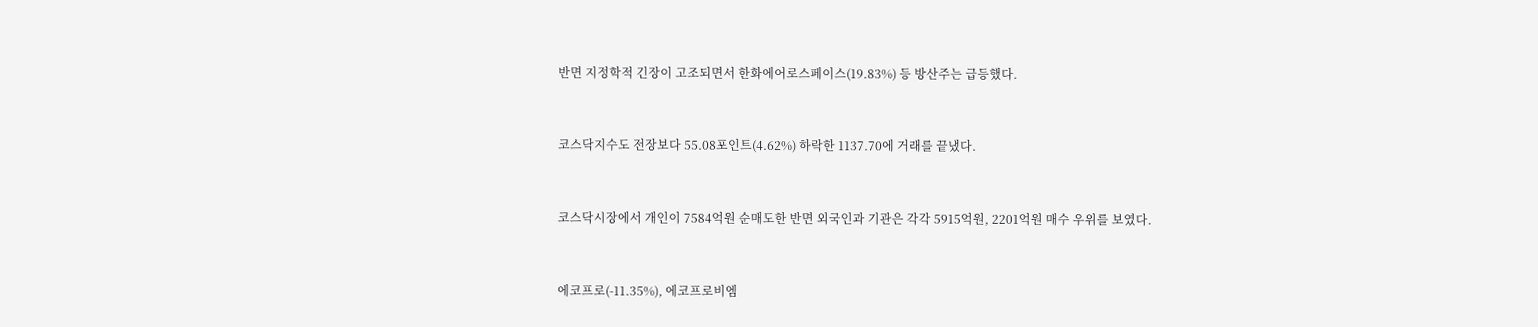반면 지정학적 긴장이 고조되면서 한화에어로스페이스(19.83%) 등 방산주는 급등했다.



코스닥지수도 전장보다 55.08포인트(4.62%) 하락한 1137.70에 거래를 끝냈다.



코스닥시장에서 개인이 7584억원 순매도한 반면 외국인과 기관은 각각 5915억원, 2201억원 매수 우위를 보였다.



에코프로(-11.35%), 에코프로비엠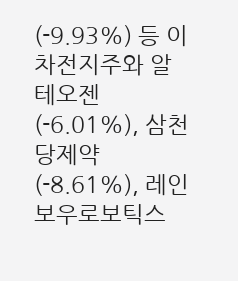(-9.93%) 등 이차전지주와 알테오젠(-6.01%), 삼천당제약(-8.61%), 레인보우로보틱스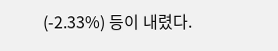(-2.33%) 등이 내렸다.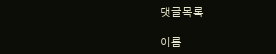댓글목록

이름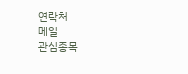연락처
메일
관심종목